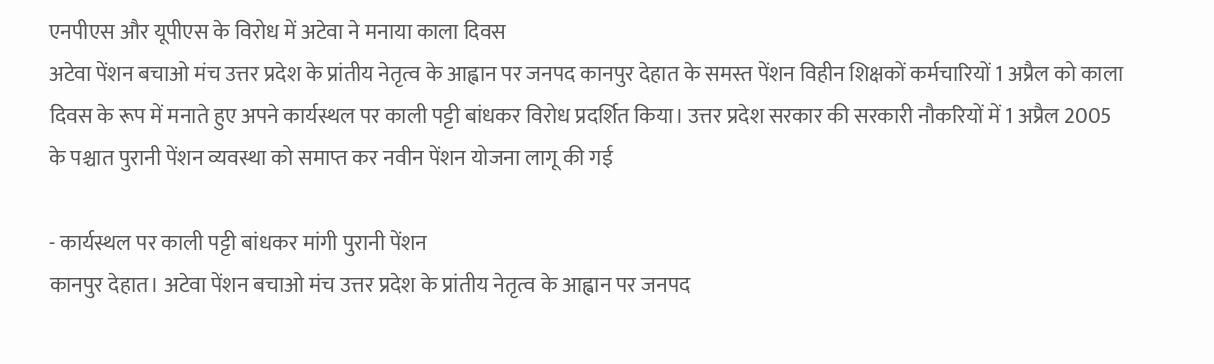एनपीएस और यूपीएस के विरोध में अटेवा ने मनाया काला दिवस
अटेवा पेंशन बचाओ मंच उत्तर प्रदेश के प्रांतीय नेतृत्व के आह्वान पर जनपद कानपुर देहात के समस्त पेंशन विहीन शिक्षकों कर्मचारियों 1 अप्रैल को काला दिवस के रूप में मनाते हुए अपने कार्यस्थल पर काली पट्टी बांधकर विरोध प्रदर्शित किया। उत्तर प्रदेश सरकार की सरकारी नौकरियों में 1 अप्रैल 2005 के पश्चात पुरानी पेंशन व्यवस्था को समाप्त कर नवीन पेंशन योजना लागू की गई

- कार्यस्थल पर काली पट्टी बांधकर मांगी पुरानी पेंशन
कानपुर देहात। अटेवा पेंशन बचाओ मंच उत्तर प्रदेश के प्रांतीय नेतृत्व के आह्वान पर जनपद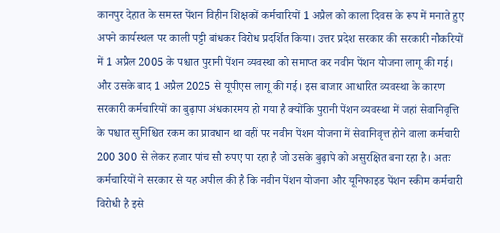कानपुर देहात के समस्त पेंशन विहीन शिक्षकों कर्मचारियों 1 अप्रैल को काला दिवस के रूप में मनाते हुए अपने कार्यस्थल पर काली पट्टी बांधकर विरोध प्रदर्शित किया। उत्तर प्रदेश सरकार की सरकारी नौकरियों में 1 अप्रैल 2005 के पश्चात पुरानी पेंशन व्यवस्था को समाप्त कर नवीन पेंशन योजना लागू की गई। और उसके बाद 1 अप्रैल 2025 से यूपीएस लागू की गई। इस बाजार आधारित व्यवस्था के कारण सरकारी कर्मचारियों का बुढ़ापा अंधकारमय हो गया है क्योंकि पुरानी पेंशन व्यवस्था में जहां सेवानिवृत्ति के पश्चात सुनिश्चित रकम का प्रावधान था वहीं पर नवीन पेंशन योजना में सेवानिवृत्त होने वाला कर्मचारी 200 300 से लेकर हजार पांच सौ रुपए पा रहा है जो उसके बुढ़ापे को असुरक्षित बना रहा है। अतः कर्मचारियों ने सरकार से यह अपील की है कि नवीन पेंशन योजना और यूनिफाइड पेंशन स्कीम कर्मचारी विरोधी है इसे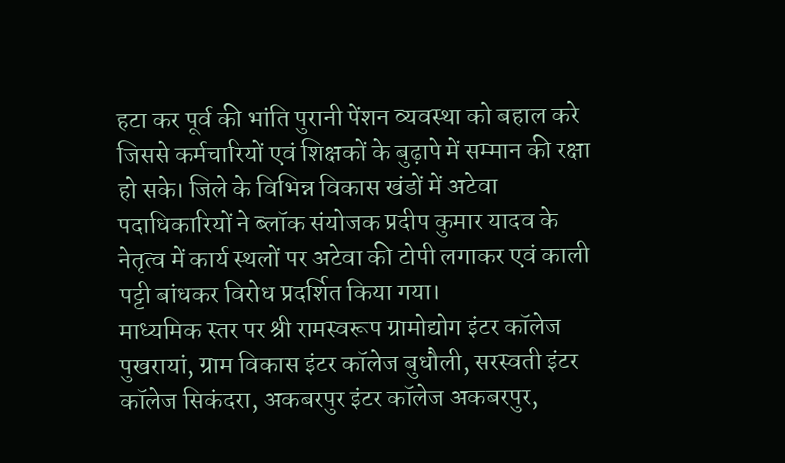हटा कर पूर्व की भांति पुरानी पेंशन व्यवस्था को बहाल करे जिससे कर्मचारियों एवं शिक्षकों के बुढ़ापे में सम्मान की रक्षा हो सके। जिले के विभिन्न विकास खंडों में अटेवा पदाधिकारियों ने ब्लॉक संयोजक प्रदीप कुमार यादव के नेतृत्व में कार्य स्थलों पर अटेवा की टोपी लगाकर एवं काली पट्टी बांधकर विरोध प्रदर्शित किया गया।
माध्यमिक स्तर पर श्री रामस्वरूप ग्रामोद्योग इंटर कॉलेज पुखरायां, ग्राम विकास इंटर कॉलेज बुधौली, सरस्वती इंटर कॉलेज सिकंदरा, अकबरपुर इंटर कॉलेज अकबरपुर,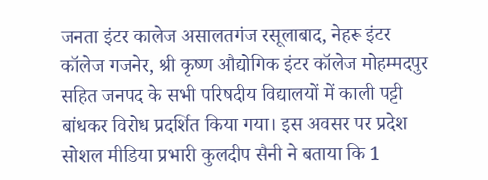जनता इंटर कालेज असालतगंज रसूलाबाद, नेहरू इंटर कॉलेज गजनेर, श्री कृष्ण औद्योगिक इंटर कॉलेज मोहम्मदपुर सहित जनपद के सभी परिषदीय विद्यालयों में काली पट्टी बांधकर विरोध प्रदर्शित किया गया। इस अवसर पर प्रदेश सोशल मीडिया प्रभारी कुलदीप सैनी ने बताया कि 1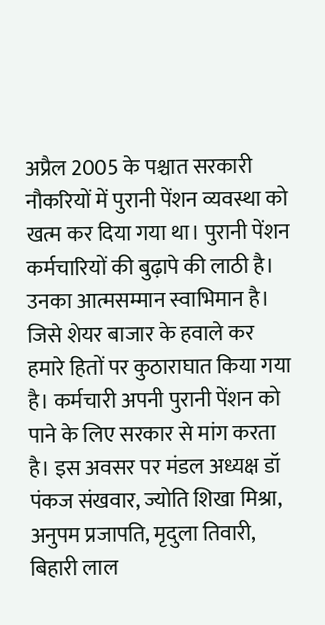अप्रैल 2005 के पश्चात सरकारी नौकरियों में पुरानी पेंशन व्यवस्था को खत्म कर दिया गया था। पुरानी पेंशन कर्मचारियों की बुढ़ापे की लाठी है। उनका आत्मसम्मान स्वाभिमान है। जिसे शेयर बाजार के हवाले कर हमारे हितों पर कुठाराघात किया गया है। कर्मचारी अपनी पुरानी पेंशन को पाने के लिए सरकार से मांग करता है। इस अवसर पर मंडल अध्यक्ष डॉ पंकज संखवार, ज्योति शिखा मिश्रा, अनुपम प्रजापति, मृदुला तिवारी, बिहारी लाल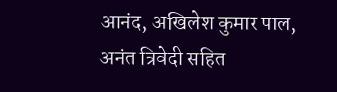आनंद, अखिलेश कुमार पाल, अनंत त्रिवेदी सहित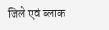जिले एवं ब्लाक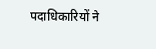पदाधिकारियों ने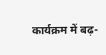कार्यक्रम में बढ़-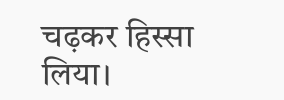चढ़कर हिस्सा लिया।